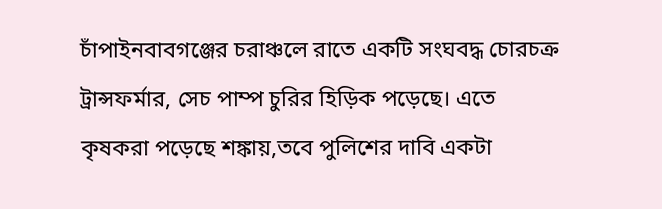চাঁপাইনবাবগঞ্জের চরাঞ্চলে রাতে একটি সংঘবদ্ধ চোরচক্র ট্রান্সফর্মার, সেচ পাম্প চুরির হিড়িক পড়েছে। এতে কৃষকরা পড়েছে শঙ্কায়,তবে পুলিশের দাবি একটা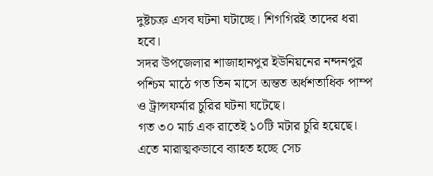দুষ্টচক্র এসব ঘটনা ঘটাচ্ছে। শিগগিরই তাদের ধরা হবে।
সদর উপজেলার শাজাহানপুর ইউনিয়নের নন্দনপুর পশ্চিম মাঠে গত তিন মাসে অন্তত অর্ধশতাধিক পাম্প ও ট্রান্সফর্মার চুরির ঘটনা ঘটেছে।
গত ৩০ মার্চ এক রাতেই ১০টি মটার চুরি হয়েছে। এতে মারাত্মকভাবে ব্যাহত হচ্ছে সেচ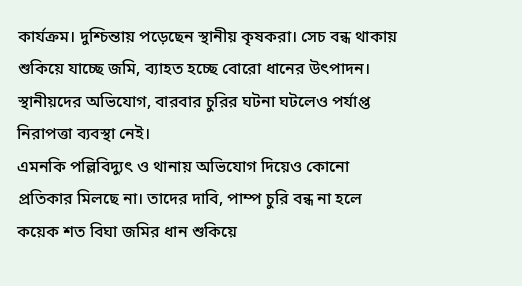কার্যক্রম। দুশ্চিন্তায় পড়েছেন স্থানীয় কৃষকরা। সেচ বন্ধ থাকায় শুকিয়ে যাচ্ছে জমি, ব্যাহত হচ্ছে বোরো ধানের উৎপাদন। স্থানীয়দের অভিযোগ, বারবার চুরির ঘটনা ঘটলেও পর্যাপ্ত নিরাপত্তা ব্যবস্থা নেই।
এমনকি পল্লিবিদ্যুৎ ও থানায় অভিযোগ দিয়েও কোনো প্রতিকার মিলছে না। তাদের দাবি, পাম্প চুরি বন্ধ না হলে কয়েক শত বিঘা জমির ধান শুকিয়ে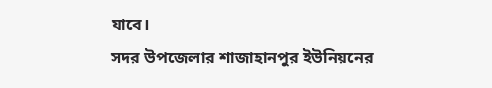যাবে।
সদর উপজেলার শাজাহানপুর ইউনিয়নের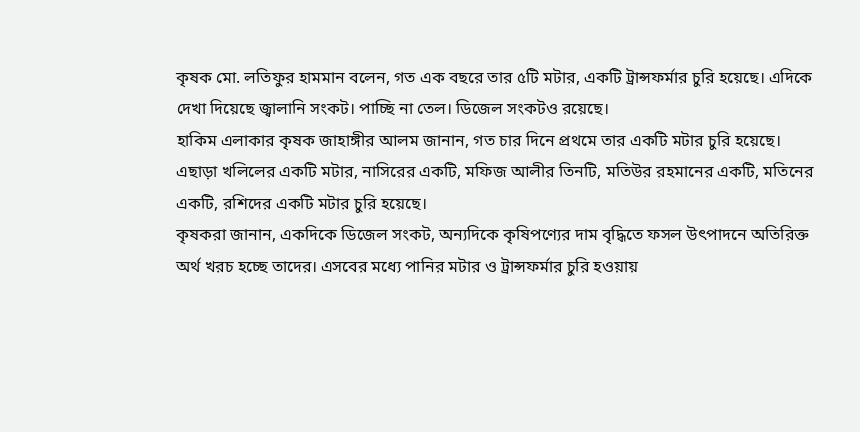কৃষক মো. লতিফুর হামমান বলেন, গত এক বছরে তার ৫টি মটার, একটি ট্রান্সফর্মার চুরি হয়েছে। এদিকে দেখা দিয়েছে জ্বালানি সংকট। পাচ্ছি না তেল। ডিজেল সংকটও রয়েছে।
হাকিম এলাকার কৃষক জাহাঙ্গীর আলম জানান, গত চার দিনে প্রথমে তার একটি মটার চুরি হয়েছে। এছাড়া খলিলের একটি মটার, নাসিরের একটি, মফিজ আলীর তিনটি, মতিউর রহমানের একটি, মতিনের একটি, রশিদের একটি মটার চুরি হয়েছে।
কৃষকরা জানান, একদিকে ডিজেল সংকট, অন্যদিকে কৃষিপণ্যের দাম বৃদ্ধিতে ফসল উৎপাদনে অতিরিক্ত অর্থ খরচ হচ্ছে তাদের। এসবের মধ্যে পানির মটার ও ট্রান্সফর্মার চুরি হওয়ায়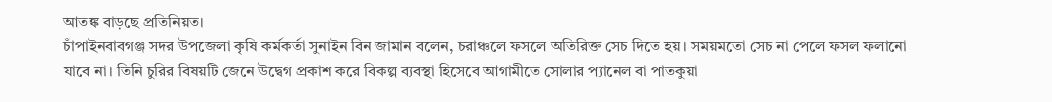আতঙ্ক বাড়ছে প্রতিনিয়ত।
চাঁপাইনবাবগঞ্জ সদর উপজেলা কৃষি কর্মকর্তা সুনাইন বিন জামান বলেন, চরাঞ্চলে ফসলে অতিরিক্ত সেচ দিতে হয়। সময়মতো সেচ না পেলে ফসল ফলানো যাবে না। তিনি চুরির বিষয়টি জেনে উদ্বেগ প্রকাশ করে বিকল্প ব্যবস্থা হিসেবে আগামীতে সোলার প্যানেল বা পাতকুয়া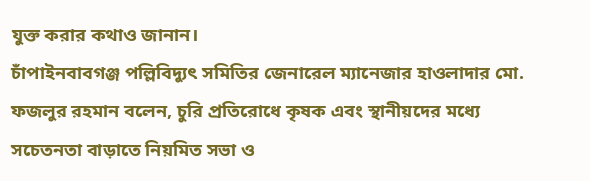যুক্ত করার কথাও জানান।
চাঁপাইনবাবগঞ্জ পল্লিবিদ্যুৎ সমিতির জেনারেল ম্যানেজার হাওলাদার মো. ফজলুর রহমান বলেন, চুরি প্রতিরোধে কৃষক এবং স্থানীয়দের মধ্যে সচেতনতা বাড়াতে নিয়মিত সভা ও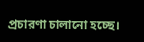প্রচারণা চালানো হচ্ছে।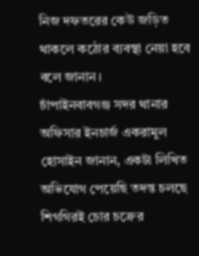নিজ দফতরের কেউ জড়িত থাকলে কঠোর ব্যবস্থা নেয়া হবে বলে জানান।
চাঁপাইনবাবগঞ্জ সদর থানার অফিসার ইনচার্জ একরামুল হোসাইন জানান, একটা লিখিত অভিযোগ পেয়েছি তদন্ত চলছে শিগগিরই চোর চক্রের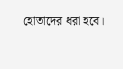হোতাদের ধরা হবে।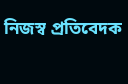নিজস্ব প্রতিবেদক